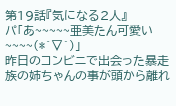第19話『気になる2人』
パ「あ~~~~~亜美たん可愛い~~~~(*´▽`)」
昨日のコンビニで出会った暴走族の姉ちゃんの事が頭から離れ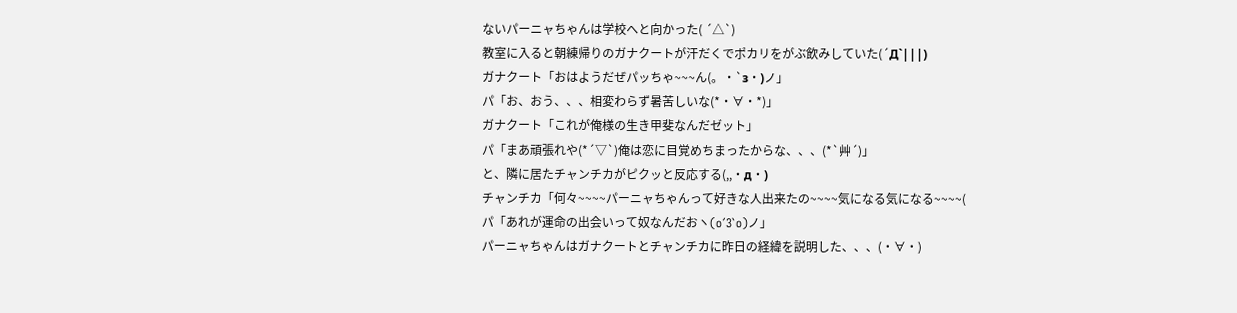ないパーニャちゃんは学校へと向かった( ´△`)
教室に入ると朝練帰りのガナクートが汗だくでポカリをがぶ飲みしていた(´Д`|||)
ガナクート「おはようだぜパッちゃ~~~ん(。・`з・)ノ」
パ「お、おう、、、相変わらず暑苦しいな(*・∀・*)」
ガナクート「これが俺様の生き甲斐なんだゼット」
パ「まあ頑張れや(*´▽`)俺は恋に目覚めちまったからな、、、(*`艸´)」
と、隣に居たチャンチカがピクッと反応する(,,・д・)
チャンチカ「何々~~~~パーニャちゃんって好きな人出来たの~~~~気になる気になる~~~~(
パ「あれが運命の出会いって奴なんだおヽ(o´3`o)ノ」
パーニャちゃんはガナクートとチャンチカに昨日の経緯を説明した、、、(・∀・)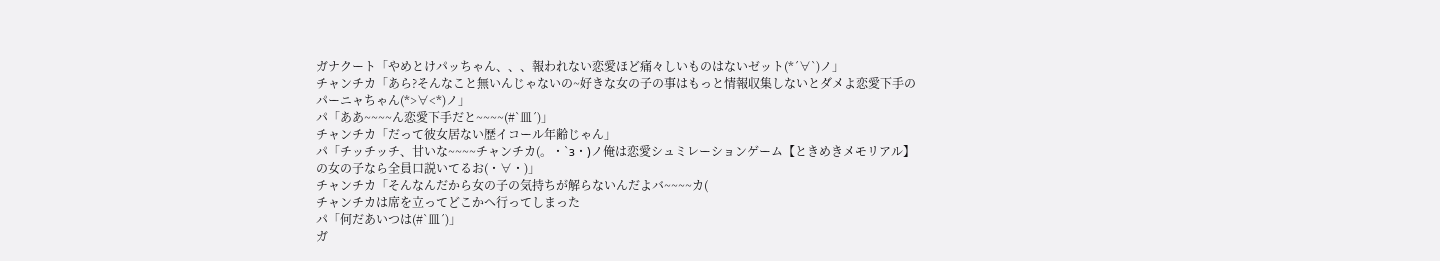ガナクート「やめとけパッちゃん、、、報われない恋愛ほど痛々しいものはないゼット(*´∀`)ノ」
チャンチカ「あら?そんなこと無いんじゃないの~好きな女の子の事はもっと情報収集しないとダメよ恋愛下手のパーニャちゃん(*>∀<*)ノ」
パ「ああ~~~~ん恋愛下手だと~~~~(#`皿´)」
チャンチカ「だって彼女居ない歴イコール年齢じゃん」
パ「チッチッチ、甘いな~~~~チャンチカ(。・`з・)ノ俺は恋愛シュミレーションゲーム【ときめきメモリアル】の女の子なら全員口説いてるお(・∀・)」
チャンチカ「そんなんだから女の子の気持ちが解らないんだよバ~~~~カ(
チャンチカは席を立ってどこかへ行ってしまった
パ「何だあいつは(#`皿´)」
ガ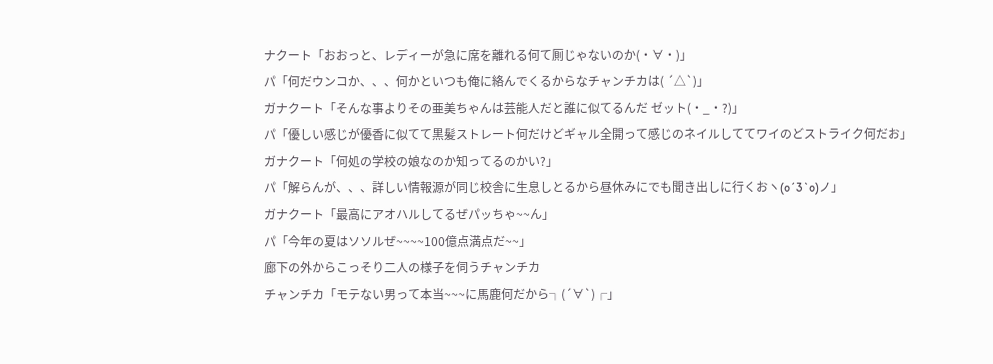ナクート「おおっと、レディーが急に席を離れる何て厠じゃないのか(・∀・)」
パ「何だウンコか、、、何かといつも俺に絡んでくるからなチャンチカは( ´△`)」
ガナクート「そんな事よりその亜美ちゃんは芸能人だと誰に似てるんだ ゼット(・_・?)」
パ「優しい感じが優香に似てて黒髪ストレート何だけどギャル全開って感じのネイルしててワイのどストライク何だお」
ガナクート「何処の学校の娘なのか知ってるのかい?」
パ「解らんが、、、詳しい情報源が同じ校舎に生息しとるから昼休みにでも聞き出しに行くおヽ(o´3`o)ノ」
ガナクート「最高にアオハルしてるぜパッちゃ~~ん」
パ「今年の夏はソソルぜ~~~~100億点満点だ~~」
廊下の外からこっそり二人の様子を伺うチャンチカ
チャンチカ「モテない男って本当~~~に馬鹿何だから┐(´∀`)┌」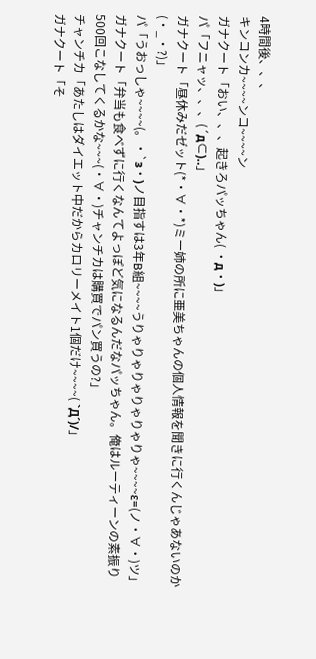4時間後、、、
キンコンカ~~~~ンコ~~~~ン
ガナクート「おい、、、起きろパッちゃん( ・д・)」
パ「フニャッ、、、(´д⊂)‥」
ガナクート「昼休みだゼット(*・∀・*)ミー姉の所に亜美ちゃんの個人情報を聞きに行くんじゃあないのか(・_・?)」
パ「うおっしゃ~~~~(。・`з・)ノ目指すは3年B組~~~~うりゃりゃりゃりゃりゃりゃ~~~~ε=(ノ・∀・)ツ」
ガナクート「弁当も食べずに行くなんてよっぽど気になるんだなパッちゃん。俺はルーティーンの素振り500回こなしてくるかな~~~(・∀・)チャンチカは購買でパン買うの?」
チャンチカ「あたしはダイエット中だからカロリーメイト1個だけ~~~~( `Д´)/」
ガナクート「そ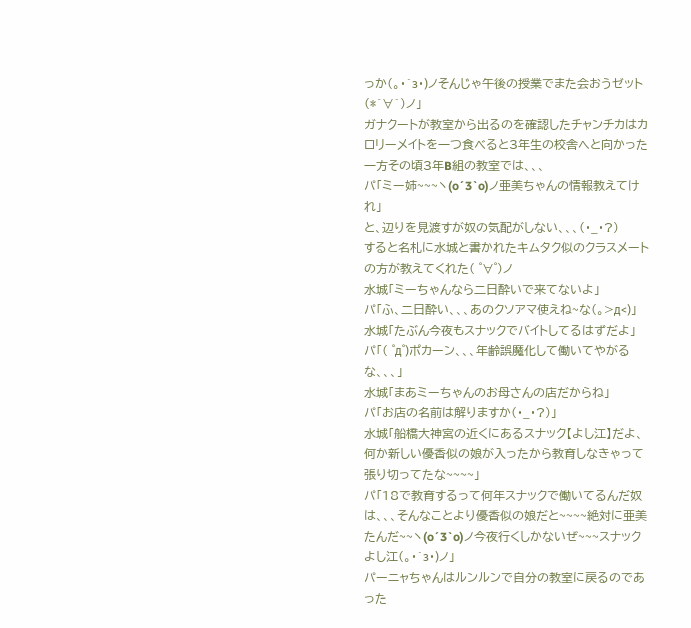っか(。・`з・)ノそんじゃ午後の授業でまた会おうゼット(*´∀`)ノ」
ガナクートが教室から出るのを確認したチャンチカはカロリーメイトを一つ食べると3年生の校舎へと向かった
一方その頃3年B組の教室では、、、
パ「ミー姉~~~ヽ(o´3`o)ノ亜美ちゃんの情報教えてけれ」
と、辺りを見渡すが奴の気配がしない、、、(・_・?)
すると名札に水城と書かれたキムタク似のクラスメートの方が教えてくれた( ゜∀゜)ノ
水城「ミーちゃんなら二日酔いで来てないよ」
パ「ふ、二日酔い、、、あのクソアマ使えね~な(。>д<)」
水城「たぶん今夜もスナックでバイトしてるはずだよ」
パ「( ゜д゜)ポカーン、、、年齢誤魔化して働いてやがるな、、、」
水城「まあミーちゃんのお母さんの店だからね」
パ「お店の名前は解りますか(・_・?)」
水城「船橋大神宮の近くにあるスナック【よし江】だよ、何か新しい優香似の娘が入ったから教育しなきゃって張り切ってたな~~~~」
パ「18で教育するって何年スナックで働いてるんだ奴は、、、そんなことより優香似の娘だと~~~~絶対に亜美たんだ~~ヽ(o´3`o)ノ今夜行くしかないぜ~~~スナックよし江(。・`з・)ノ」
パーニャちゃんはルンルンで自分の教室に戻るのであった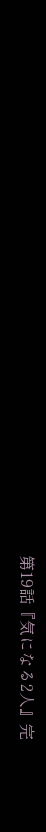第19話『気になる2人』完